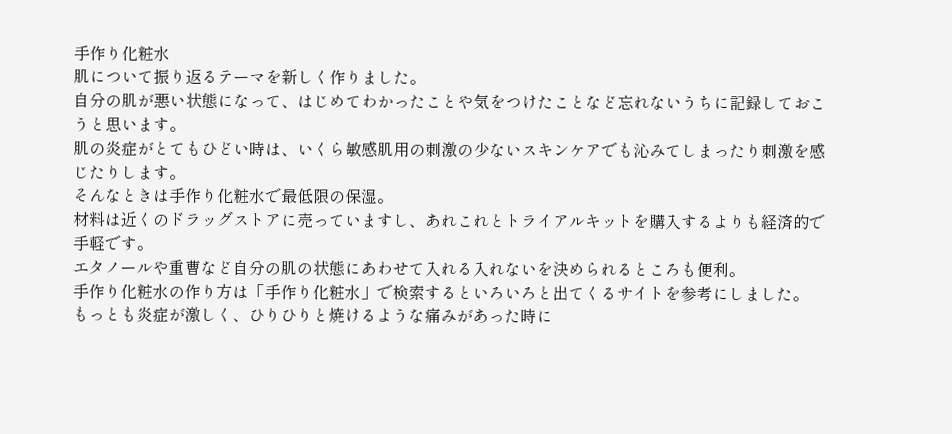手作り化粧水
肌について振り返るテーマを新しく作りました。
自分の肌が悪い状態になって、はじめてわかったことや気をつけたことなど忘れないうちに記録しておこうと思います。
肌の炎症がとてもひどい時は、いくら敏感肌用の刺激の少ないスキンケアでも沁みてしまったり刺激を感じたりします。
そんなときは手作り化粧水で最低限の保湿。
材料は近くのドラッグストアに売っていますし、あれこれとトライアルキットを購入するよりも経済的で手軽です。
エタノールや重曹など自分の肌の状態にあわせて入れる入れないを決められるところも便利。
手作り化粧水の作り方は「手作り化粧水」で検索するといろいろと出てくるサイトを参考にしました。
もっとも炎症が激しく、ひりひりと焼けるような痛みがあった時に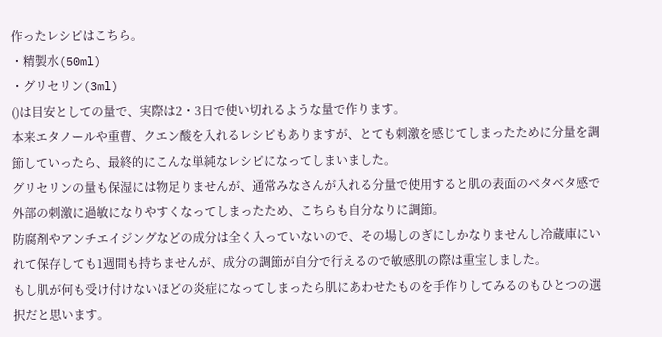作ったレシピはこちら。
・精製水(50ml)
・グリセリン(3ml)
()は目安としての量で、実際は2・3日で使い切れるような量で作ります。
本来エタノールや重曹、クエン酸を入れるレシピもありますが、とても刺激を感じてしまったために分量を調節していったら、最終的にこんな単純なレシピになってしまいました。
グリセリンの量も保湿には物足りませんが、通常みなさんが入れる分量で使用すると肌の表面のベタベタ感で外部の刺激に過敏になりやすくなってしまったため、こちらも自分なりに調節。
防腐剤やアンチエイジングなどの成分は全く入っていないので、その場しのぎにしかなりませんし冷蔵庫にいれて保存しても1週間も持ちませんが、成分の調節が自分で行えるので敏感肌の際は重宝しました。
もし肌が何も受け付けないほどの炎症になってしまったら肌にあわせたものを手作りしてみるのもひとつの選択だと思います。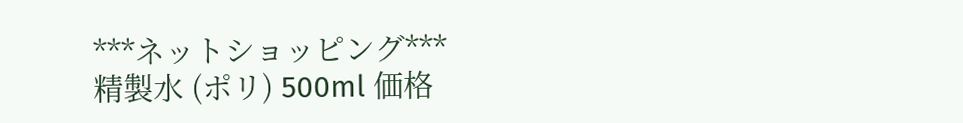***ネットショッピング***
精製水 (ポリ) 500ml 価格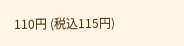110円 (税込115円)